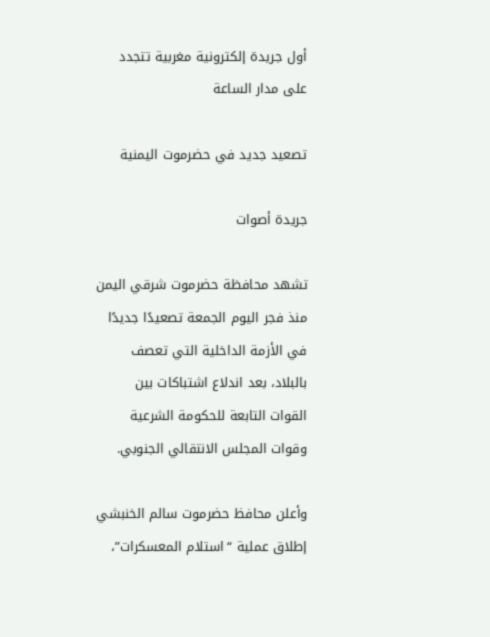أول جريدة إلكترونية مغربية تتجدد على مدار الساعة

تصعيد جديد في حضرموت اليمنية

جريدة أصوات

تشهد محافظة حضرموت شرقي اليمن منذ فجر اليوم الجمعة تصعيدًا جديدًا في الأزمة الداخلية التي تعصف بالبلاد، بعد اندلاع اشتباكات بين القوات التابعة للحكومة الشرعية وقوات المجلس الانتقالي الجنوبي.

وأعلن محافظ حضرموت سالم الخنبشي إطلاق عملية “استلام المعسكرات”،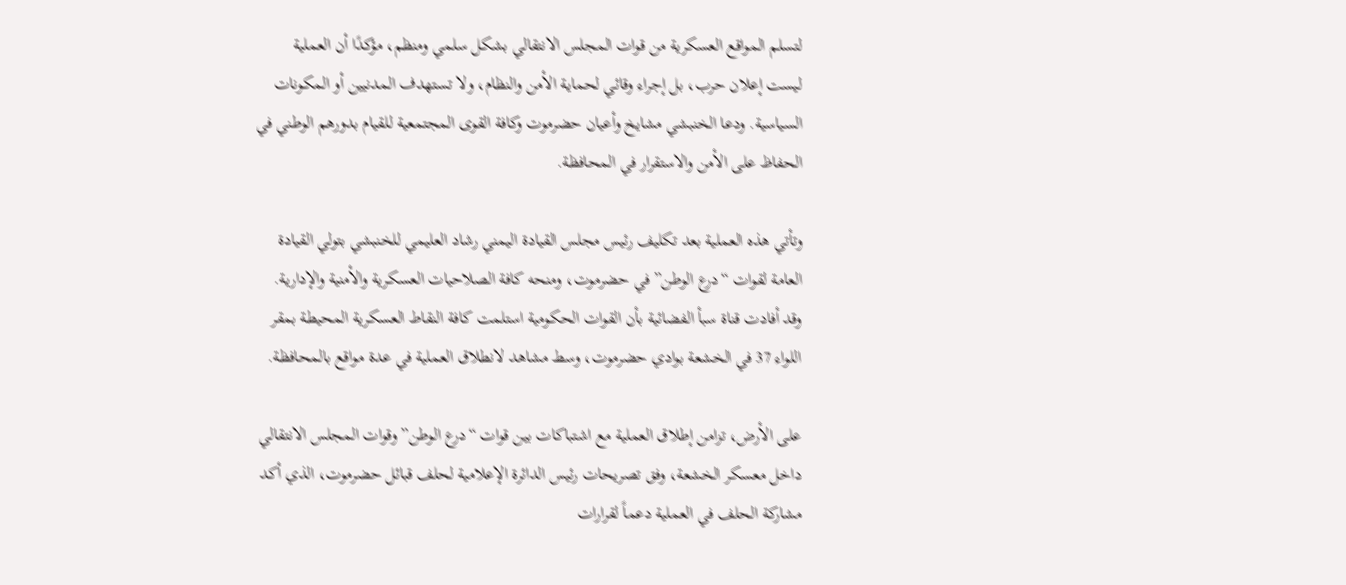لتسلم المواقع العسكرية من قوات المجلس الانتقالي بشكل سلمي ومنظم، مؤكدًا أن العملية ليست إعلان حرب، بل إجراء وقائي لحماية الأمن والنظام، ولا تستهدف المدنيين أو المكونات السياسية. ودعا الخنبشي مشايخ وأعيان حضرموت وكافة القوى المجتمعية للقيام بدورهم الوطني في الحفاظ على الأمن والاستقرار في المحافظة.

وتأتي هذه العملية بعد تكليف رئيس مجلس القيادة اليمني رشاد العليمي للخنبشي بتولي القيادة العامة لقوات “درع الوطن” في حضرموت، ومنحه كافة الصلاحيات العسكرية والأمنية والإدارية. وقد أفادت قناة سبأ الفضائية بأن القوات الحكومية استلمت كافة النقاط العسكرية المحيطة بمقر اللواء 37 في الخشعة بوادي حضرموت، وسط مشاهد لانطلاق العملية في عدة مواقع بالمحافظة.

على الأرض، تزامن إطلاق العملية مع اشتباكات بين قوات “درع الوطن” وقوات المجلس الانتقالي داخل معسكر الخشعة، وفق تصريحات رئيس الدائرة الإعلامية لحلف قبائل حضرموت، الذي أكد مشاركة الحلف في العملية دعماً لقرارات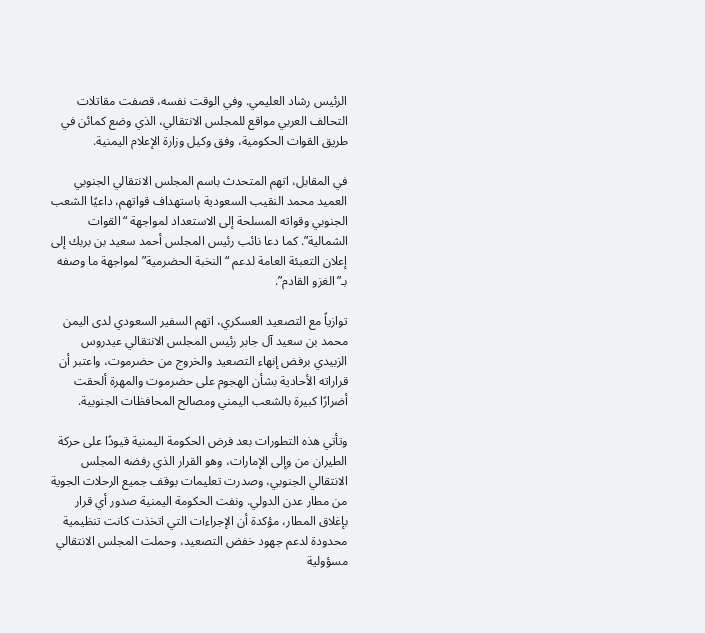الرئيس رشاد العليمي. وفي الوقت نفسه، قصفت مقاتلات التحالف العربي مواقع للمجلس الانتقالي، الذي وضع كمائن في طريق القوات الحكومية، وفق وكيل وزارة الإعلام اليمنية.

في المقابل، اتهم المتحدث باسم المجلس الانتقالي الجنوبي العميد محمد النقيب السعودية باستهداف قواتهم، داعيًا الشعب الجنوبي وقواته المسلحة إلى الاستعداد لمواجهة “القوات الشمالية”. كما دعا نائب رئيس المجلس أحمد سعيد بن بربك إلى إعلان التعبئة العامة لدعم “النخبة الحضرمية” لمواجهة ما وصفه بـ”الغزو القادم”.

توازياً مع التصعيد العسكري، اتهم السفير السعودي لدى اليمن محمد بن سعيد آل جابر رئيس المجلس الانتقالي عيدروس الزبيدي برفض إنهاء التصعيد والخروج من حضرموت، واعتبر أن قراراته الأحادية بشأن الهجوم على حضرموت والمهرة ألحقت أضرارًا كبيرة بالشعب اليمني ومصالح المحافظات الجنوبية.

وتأتي هذه التطورات بعد فرض الحكومة اليمنية قيودًا على حركة الطيران من وإلى الإمارات، وهو القرار الذي رفضه المجلس الانتقالي الجنوبي، وصدرت تعليمات بوقف جميع الرحلات الجوية من مطار عدن الدولي. ونفت الحكومة اليمنية صدور أي قرار بإغلاق المطار، مؤكدة أن الإجراءات التي اتخذت كانت تنظيمية محدودة لدعم جهود خفض التصعيد، وحملت المجلس الانتقالي مسؤولية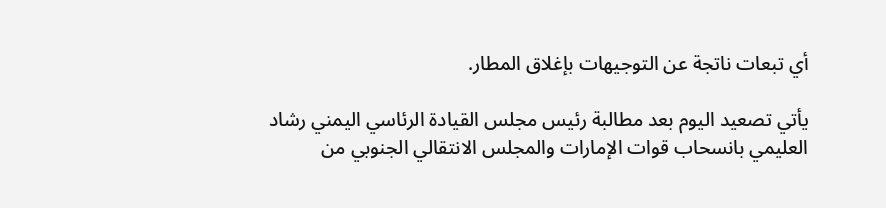أي تبعات ناتجة عن التوجيهات بإغلاق المطار.

يأتي تصعيد اليوم بعد مطالبة رئيس مجلس القيادة الرئاسي اليمني رشاد العليمي بانسحاب قوات الإمارات والمجلس الانتقالي الجنوبي من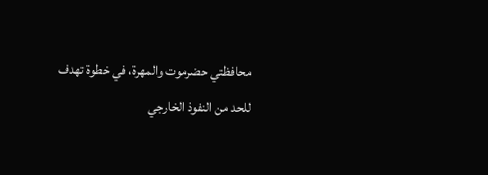محافظتي حضرموت والمهرة، في خطوة تهدف للحد من النفوذ الخارجي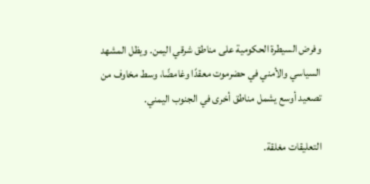وفرض السيطرة الحكومية على مناطق شرقي اليمن. ويظل المشهد السياسي والأمني في حضرموت معقدًا وغامضًا، وسط مخاوف من تصعيد أوسع يشمل مناطق أخرى في الجنوب اليمني.

التعليقات مغلقة.